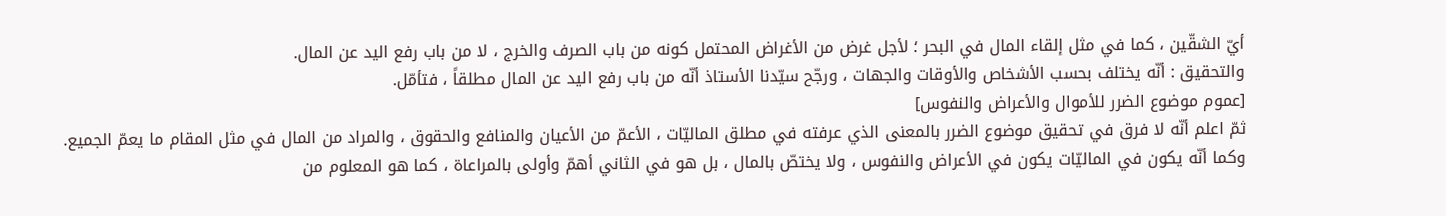أيّ الشقّين ، كما في مثل إلقاء المال في البحر ؛ لأجل غرض من الأغراض المحتمل كونه من باب الصرف والخرج ، لا من باب رفع اليد عن المال.
والتحقيق : أنّه يختلف بحسب الأشخاص والأوقات والجهات ، ورجّح سيّدنا الأستاذ أنّه من باب رفع اليد عن المال مطلقاً ، فتأمّل.
[عموم موضوع الضرر للأموال والأعراض والنفوس]
ثمّ اعلم أنّه لا فرق في تحقيق موضوع الضرر بالمعنى الذي عرفته في مطلق الماليّات ، الأعمّ من الأعيان والمنافع والحقوق ، والمراد من المال في مثل المقام ما يعمّ الجميع.
وكما أنّه يكون في الماليّات يكون في الأعراض والنفوس ، ولا يختصّ بالمال ، بل هو في الثاني أهمّ وأولى بالمراعاة ، كما هو المعلوم من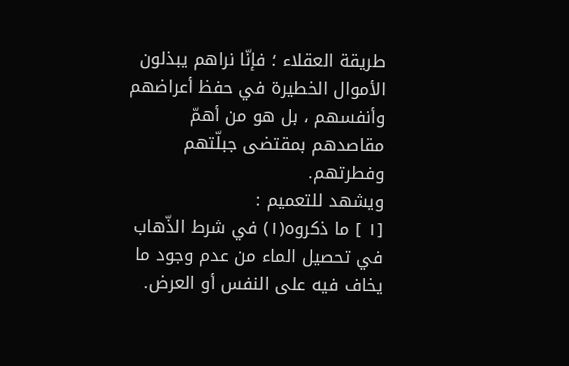طريقة العقلاء ؛ فإنّا نراهم يبذلون الأموال الخطيرة في حفظ أعراضهم وأنفسهم ، بل هو من أهمّ مقاصدهم بمقتضى جبلّتهم وفطرتهم.
ويشهد للتعميم :
[١ ] ما ذكروه(١) في شرط الذّهاب في تحصيل الماء من عدم وجود ما يخاف فيه على النفس أو العرض.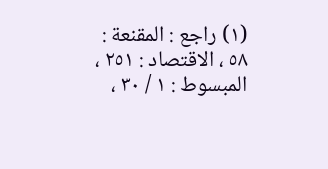(١) راجع : المقنعة : ٥٨ ، الاقتصاد : ٢٥١ ، المبسوط : ١ / ٣٠ ،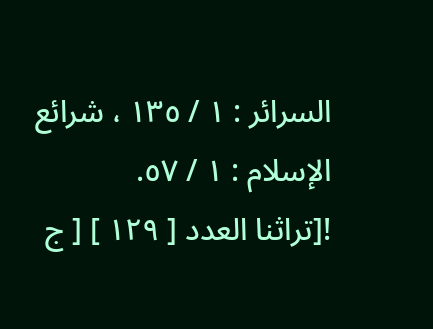السرائر : ١ / ١٣٥ ، شرائع الإسلام : ١ / ٥٧.
![تراثنا العدد [ ١٢٩ ] [ ج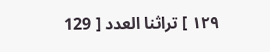١٢٩ ] تراثنا العدد [ 129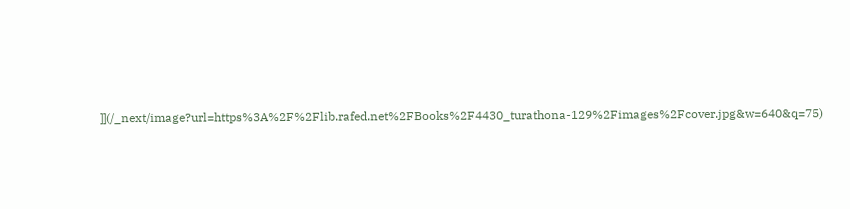]](/_next/image?url=https%3A%2F%2Flib.rafed.net%2FBooks%2F4430_turathona-129%2Fimages%2Fcover.jpg&w=640&q=75)